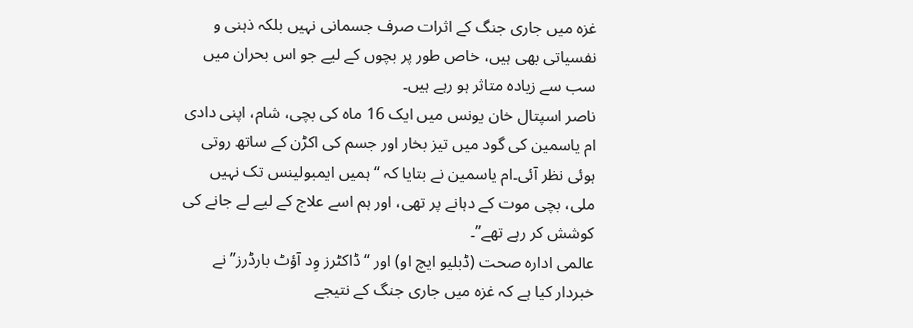غزہ میں جاری جنگ کے اثرات صرف جسمانی نہیں بلکہ ذہنی و نفسیاتی بھی ہیں، خاص طور پر بچوں کے لیے جو اس بحران میں سب سے زیادہ متاثر ہو رہے ہیں۔
ناصر اسپتال خان یونس میں ایک 16 ماہ کی بچی، شام، اپنی دادی ام یاسمین کی گود میں تیز بخار اور جسم کی اکڑن کے ساتھ روتی ہوئی نظر آئی۔ام یاسمین نے بتایا کہ “ہمیں ایمبولینس تک نہیں ملی، بچی موت کے دہانے پر تھی، اور ہم اسے علاج کے لیے لے جانے کی کوشش کر رہے تھے”۔
عالمی ادارہ صحت (ڈبلیو ایچ او) اور “ڈاکٹرز وِد آؤٹ بارڈرز” نے خبردار کیا ہے کہ غزہ میں جاری جنگ کے نتیجے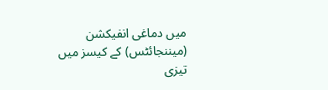میں دماغی انفیکشن (میننجائٹس) کے کیسز میں تیزی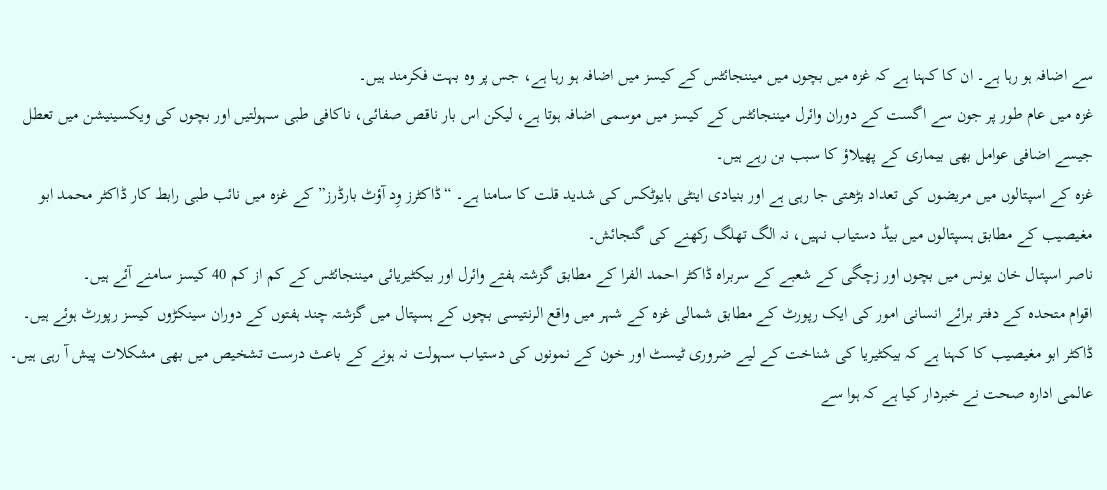سے اضافہ ہو رہا ہے۔ ان کا کہنا ہے کہ غزہ میں بچوں میں میننجائٹس کے کیسز میں اضافہ ہو رہا ہے، جس پر وہ بہت فکرمند ہیں۔
غزہ میں عام طور پر جون سے اگست کے دوران وائرل میننجائٹس کے کیسز میں موسمی اضافہ ہوتا ہے، لیکن اس بار ناقص صفائی، ناکافی طبی سہولتیں اور بچوں کی ویکسینیشن میں تعطل جیسے اضافی عوامل بھی بیماری کے پھیلاؤ کا سبب بن رہے ہیں۔
غزہ کے اسپتالوں میں مریضوں کی تعداد بڑھتی جا رہی ہے اور بنیادی اینٹی بایوٹکس کی شدید قلت کا سامنا ہے۔ “ڈاکٹرز وِد آؤٹ بارڈرز” کے غزہ میں نائب طبی رابط کار ڈاکٹر محمد ابو مغیصیب کے مطابق ہسپتالوں میں بیڈ دستیاب نہیں، نہ الگ تھلگ رکھنے کی گنجائش۔
ناصر اسپتال خان یونس میں بچوں اور زچگی کے شعبے کے سربراہ ڈاکٹر احمد الفرا کے مطابق گزشتہ ہفتے وائرل اور بیکٹیریائی میننجائٹس کے کم از کم 40 کیسز سامنے آئے ہیں۔
اقوام متحدہ کے دفتر برائے انسانی امور کی ایک رپورٹ کے مطابق شمالی غزہ کے شہر میں واقع الرنتیسی بچوں کے ہسپتال میں گزشتہ چند ہفتوں کے دوران سینکڑوں کیسز رپورٹ ہوئے ہیں۔
ڈاکٹر ابو مغیصیب کا کہنا ہے کہ بیکٹیریا کی شناخت کے لیے ضروری ٹیسٹ اور خون کے نمونوں کی دستیاب سہولت نہ ہونے کے باعث درست تشخیص میں بھی مشکلات پیش آ رہی ہیں۔
عالمی ادارہ صحت نے خبردار کیا ہے کہ ہوا سے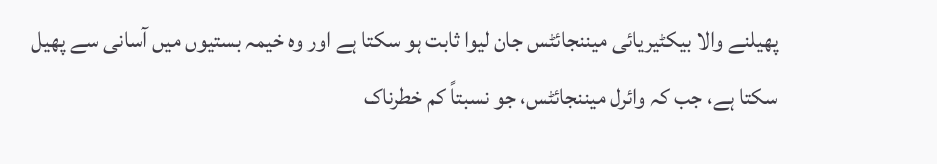پھیلنے والا بیکٹیریائی میننجائٹس جان لیوا ثابت ہو سکتا ہے اور وہ خیمہ بستیوں میں آسانی سے پھیل سکتا ہے، جب کہ وائرل میننجائٹس، جو نسبتاً کم خطرناک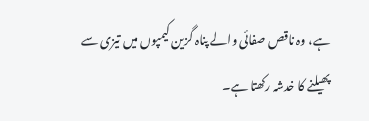ہے، وہ ناقص صفائی والے پناہ گزین کیمپوں میں تیزی سے پھیلنے کا خدشہ رکھتا ہے۔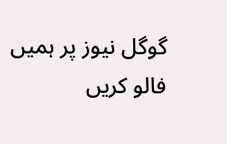گوگل نیوز پر ہمیں فالو کریں